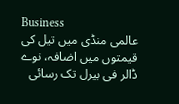Business
عالمی منڈی میں تیل کی قیمتوں میں اضافہ، نوے ڈالر فی بیرل تک رسائی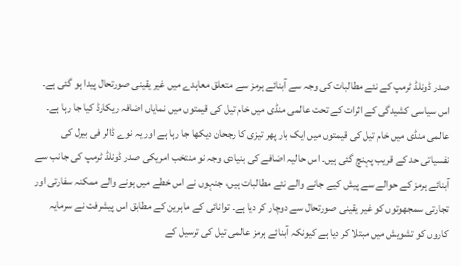صدر ڈونلڈ ٹرمپ کے نئے مطالبات کی وجہ سے آبنائے ہرمز سے متعلق معاہدے میں غیر یقینی صورتحال پیدا ہو گئی ہے۔ اس سیاسی کشیدگی کے اثرات کے تحت عالمی منڈی میں خام تیل کی قیمتوں میں نمایاں اضافہ ریکارڈ کیا جا رہا ہے۔
عالمی منڈی میں خام تیل کی قیمتوں میں ایک بار پھر تیزی کا رجحان دیکھا جا رہا ہے اور یہ نوے ڈالر فی بیرل کی نفسیاتی حد کے قریب پہنچ گئی ہیں۔ اس حالیہ اضافے کی بنیادی وجہ نو منتخب امریکی صدر ڈونلڈ ٹرمپ کی جانب سے آبنائے ہرمز کے حوالے سے پیش کیے جانے والے نئے مطالبات ہیں، جنہوں نے اس خطے میں ہونے والے ممکنہ سفارتی اور تجارتی سمجھوتوں کو غیر یقینی صورتحال سے دوچار کر دیا ہے۔ توانائی کے ماہرین کے مطابق اس پیشرفت نے سرمایہ کاروں کو تشویش میں مبتلا کر دیا ہے کیونکہ آبنائے ہرمز عالمی تیل کی ترسیل کے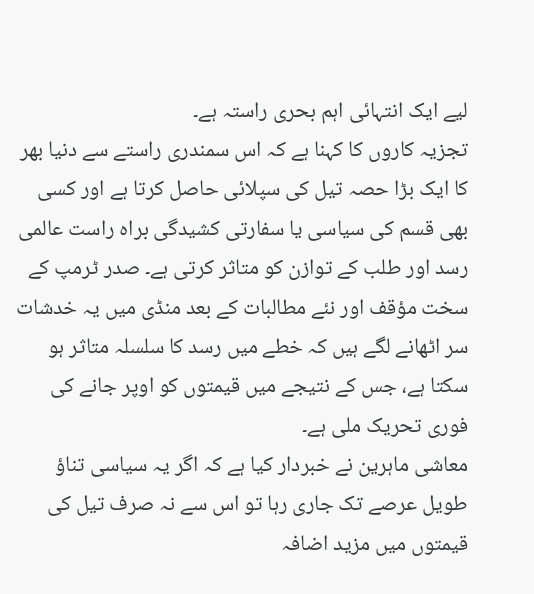لیے ایک انتہائی اہم بحری راستہ ہے۔
تجزیہ کاروں کا کہنا ہے کہ اس سمندری راستے سے دنیا بھر کا ایک بڑا حصہ تیل کی سپلائی حاصل کرتا ہے اور کسی بھی قسم کی سیاسی یا سفارتی کشیدگی براہ راست عالمی رسد اور طلب کے توازن کو متاثر کرتی ہے۔ صدر ٹرمپ کے سخت مؤقف اور نئے مطالبات کے بعد منڈی میں یہ خدشات سر اٹھانے لگے ہیں کہ خطے میں رسد کا سلسلہ متاثر ہو سکتا ہے، جس کے نتیجے میں قیمتوں کو اوپر جانے کی فوری تحریک ملی ہے۔
معاشی ماہرین نے خبردار کیا ہے کہ اگر یہ سیاسی تناؤ طویل عرصے تک جاری رہا تو اس سے نہ صرف تیل کی قیمتوں میں مزید اضافہ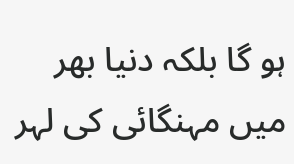ہو گا بلکہ دنیا بھر میں مہنگائی کی لہر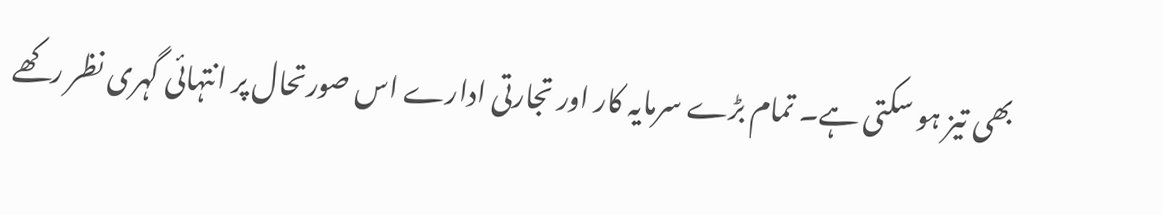بھی تیز ہو سکتی ہے۔ تمام بڑے سرمایہ کار اور تجارتی ادارے اس صورتحال پر انتہائی گہری نظر رکھے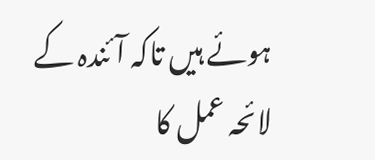ہوئے ہیں تاکہ آئندہ کے لائحہ عمل کا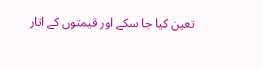تعین کیا جا سکے اور قیمتوں کے اتار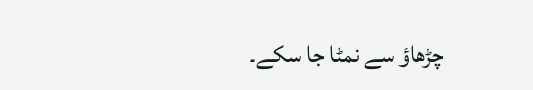چڑھاؤ سے نمٹا جا سکے۔